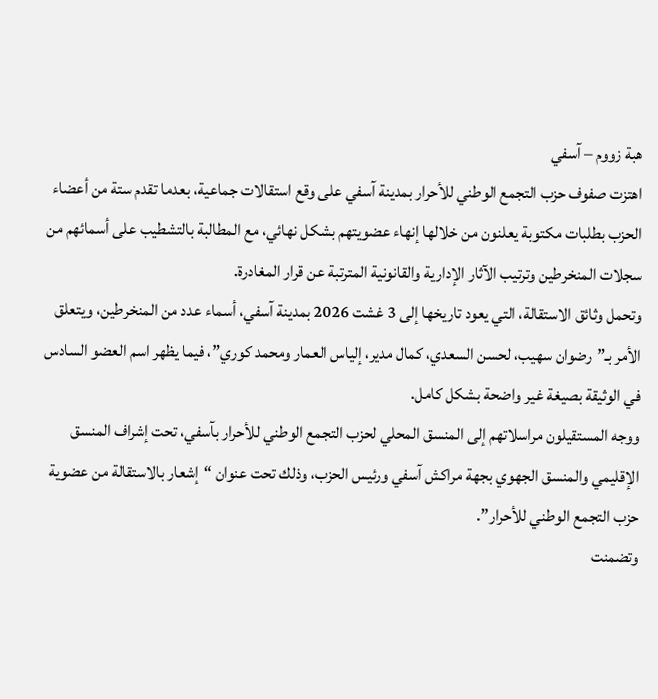هبة زووم – آسفي
اهتزت صفوف حزب التجمع الوطني للأحرار بمدينة آسفي على وقع استقالات جماعية، بعدما تقدم ستة من أعضاء الحزب بطلبات مكتوبة يعلنون من خلالها إنهاء عضويتهم بشكل نهائي، مع المطالبة بالتشطيب على أسمائهم من سجلات المنخرطين وترتيب الآثار الإدارية والقانونية المترتبة عن قرار المغادرة.
وتحمل وثائق الاستقالة، التي يعود تاريخها إلى 3 غشت 2026 بمدينة آسفي، أسماء عدد من المنخرطين، ويتعلق الأمر بـ”رضوان سهيب، لحسن السعدي، كمال مدير، إلياس العمار ومحمد كوري”، فيما يظهر اسم العضو السادس في الوثيقة بصيغة غير واضحة بشكل كامل.
ووجه المستقيلون مراسلاتهم إلى المنسق المحلي لحزب التجمع الوطني للأحرار بآسفي، تحت إشراف المنسق الإقليمي والمنسق الجهوي بجهة مراكش آسفي ورئيس الحزب، وذلك تحت عنوان “إشعار بالاستقالة من عضوية حزب التجمع الوطني للأحرار”.
وتضمنت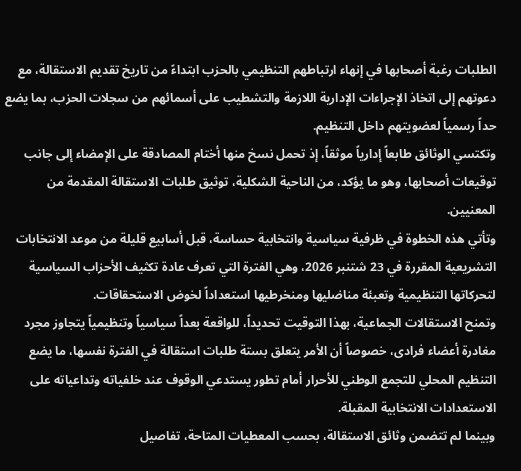الطلبات رغبة أصحابها في إنهاء ارتباطهم التنظيمي بالحزب ابتداءً من تاريخ تقديم الاستقالة، مع دعوتهم إلى اتخاذ الإجراءات الإدارية اللازمة والتشطيب على أسمائهم من سجلات الحزب، بما يضع حداً رسمياً لعضويتهم داخل التنظيم.
وتكتسي الوثائق طابعاً إدارياً موثقاً، إذ تحمل نسخ منها أختام المصادقة على الإمضاء إلى جانب توقيعات أصحابها، وهو ما يؤكد، من الناحية الشكلية، توثيق طلبات الاستقالة المقدمة من المعنيين.
وتأتي هذه الخطوة في ظرفية سياسية وانتخابية حساسة، قبل أسابيع قليلة من موعد الانتخابات التشريعية المقررة في 23 شتنبر 2026، وهي الفترة التي تعرف عادة تكثيف الأحزاب السياسية لتحركاتها التنظيمية وتعبئة مناضليها ومنخرطيها استعداداً لخوض الاستحقاقات.
وتمنح الاستقالات الجماعية، بهذا التوقيت تحديداً، للواقعة بعداً سياسياً وتنظيمياً يتجاوز مجرد مغادرة أعضاء فرادى، خصوصاً أن الأمر يتعلق بستة طلبات استقالة في الفترة نفسها، ما يضع التنظيم المحلي للتجمع الوطني للأحرار أمام تطور يستدعي الوقوف عند خلفياته وتداعياته على الاستعدادات الانتخابية المقبلة.
وبينما لم تتضمن وثائق الاستقالة، بحسب المعطيات المتاحة، تفاصيل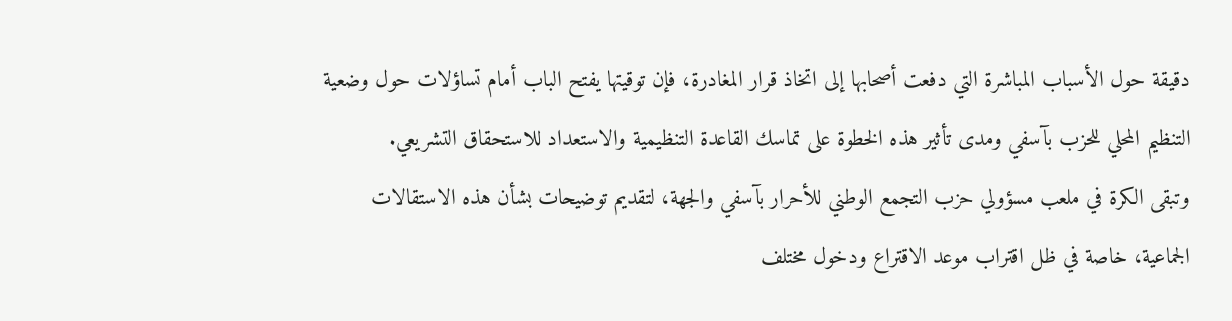دقيقة حول الأسباب المباشرة التي دفعت أصحابها إلى اتخاذ قرار المغادرة، فإن توقيتها يفتح الباب أمام تساؤلات حول وضعية التنظيم المحلي للحزب بآسفي ومدى تأثير هذه الخطوة على تماسك القاعدة التنظيمية والاستعداد للاستحقاق التشريعي.
وتبقى الكرة في ملعب مسؤولي حزب التجمع الوطني للأحرار بآسفي والجهة، لتقديم توضيحات بشأن هذه الاستقالات الجماعية، خاصة في ظل اقتراب موعد الاقتراع ودخول مختلف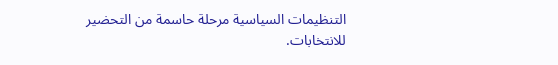التنظيمات السياسية مرحلة حاسمة من التحضير للانتخابات.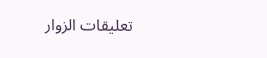تعليقات الزوار